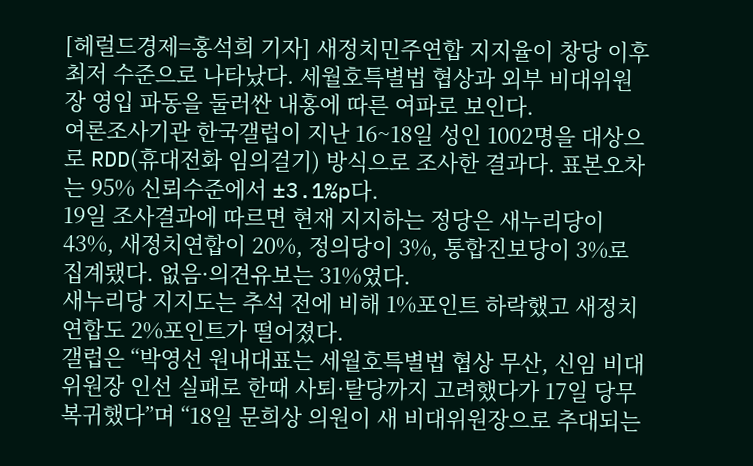[헤럴드경제=홍석희 기자] 새정치민주연합 지지율이 창당 이후 최저 수준으로 나타났다. 세월호특별법 협상과 외부 비대위원장 영입 파동을 둘러싼 내홍에 따른 여파로 보인다.
여론조사기관 한국갤럽이 지난 16~18일 성인 1002명을 대상으로 RDD(휴대전화 임의걸기) 방식으로 조사한 결과다. 표본오차는 95% 신뢰수준에서 ±3.1%p다.
19일 조사결과에 따르면 현재 지지하는 정당은 새누리당이 43%, 새정치연합이 20%, 정의당이 3%, 통합진보당이 3%로 집계됐다. 없음·의견유보는 31%였다.
새누리당 지지도는 추석 전에 비해 1%포인트 하락했고 새정치연합도 2%포인트가 떨어졌다.
갤럽은 “박영선 원내대표는 세월호특별법 협상 무산, 신임 비대위원장 인선 실패로 한때 사퇴·탈당까지 고려했다가 17일 당무 복귀했다”며 “18일 문희상 의원이 새 비대위원장으로 추대되는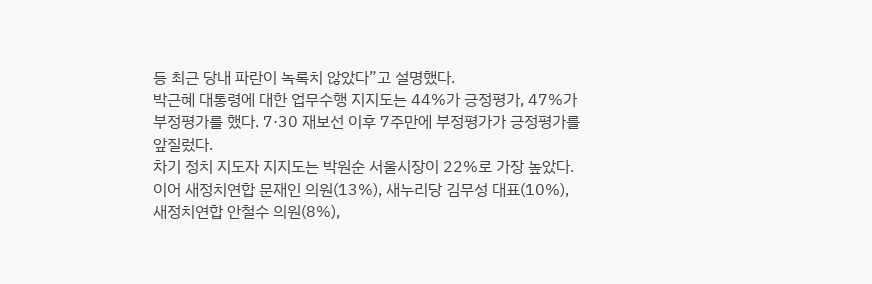등 최근 당내 파란이 녹록치 않았다”고 설명했다.
박근혜 대통령에 대한 업무수행 지지도는 44%가 긍정평가, 47%가 부정평가를 했다. 7·30 재보선 이후 7주만에 부정평가가 긍정평가를 앞질렀다.
차기 정치 지도자 지지도는 박원순 서울시장이 22%로 가장 높았다. 이어 새정치연합 문재인 의원(13%), 새누리당 김무성 대표(10%), 새정치연합 안철수 의원(8%),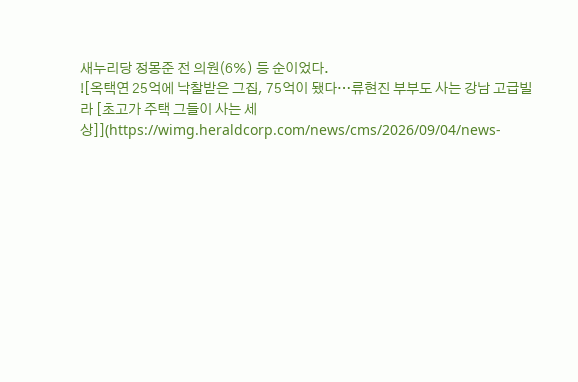새누리당 정몽준 전 의원(6%) 등 순이었다.
![옥택연 25억에 낙찰받은 그집, 75억이 됐다…류현진 부부도 사는 강남 고급빌라 [초고가 주택 그들이 사는 세상]](https://wimg.heraldcorp.com/news/cms/2026/09/04/news-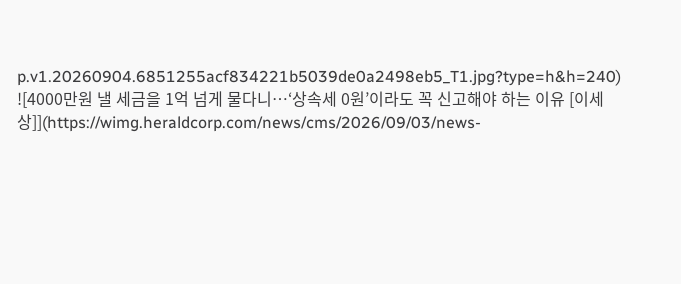p.v1.20260904.6851255acf834221b5039de0a2498eb5_T1.jpg?type=h&h=240)
![4000만원 낼 세금을 1억 넘게 물다니…‘상속세 0원’이라도 꼭 신고해야 하는 이유 [이세상]](https://wimg.heraldcorp.com/news/cms/2026/09/03/news-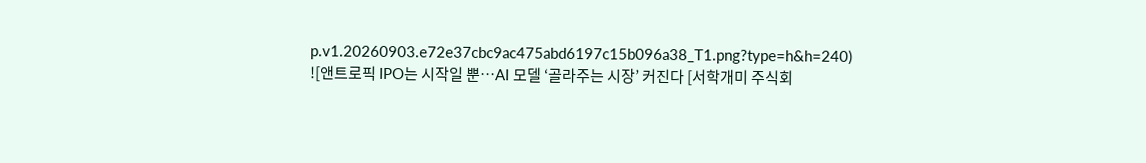p.v1.20260903.e72e37cbc9ac475abd6197c15b096a38_T1.png?type=h&h=240)
![앤트로픽 IPO는 시작일 뿐…AI 모델 ‘골라주는 시장’ 커진다 [서학개미 주식회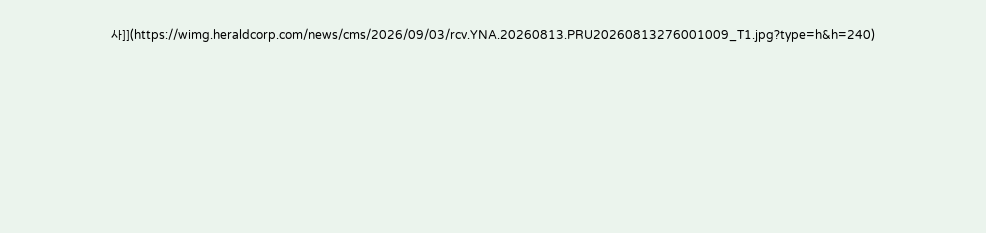사]](https://wimg.heraldcorp.com/news/cms/2026/09/03/rcv.YNA.20260813.PRU20260813276001009_T1.jpg?type=h&h=240)